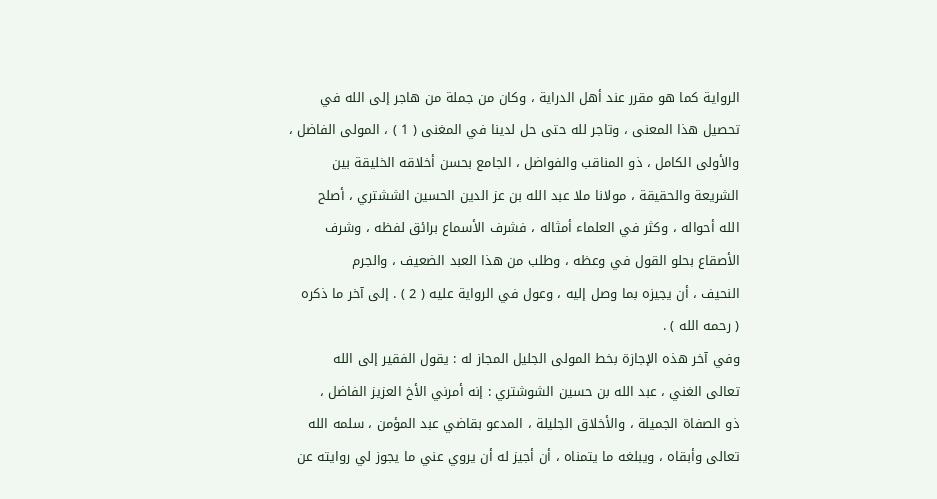الرواية كما هو مقرر عند أهل الدراية ، وكان من جملة من هاجر إلى الله في
تحصيل هذا المعنى ، وتاجر لله حتى حل لدينا في المغنى ( 1 ) ، المولى الفاضل ،
والأولى الكامل ، ذو المناقب والفواضل ، الجامع بحسن أخلاقه الخليقة بين
الشريعة والحقيقة ، مولانا ملا عبد الله بن عز الدين الحسين الششتري ، أصلح
الله أحواله ، وكثر في العلماء أمثاله ، فشرف الأسماع برائق لفظه ، وشرف
الأصقاع بحلو القول في وعظه ، وطلب من هذا العبد الضعيف ، والجرم
النحيف ، أن يجيزه بما وصل إليه ، وعول في الرواية عليه ( 2 ) . إلى آخر ما ذكره
( رحمه الله ) .
وفي آخر هذه الإجازة بخط المولى الجليل المجاز له : يقول الفقير إلى الله
تعالى الغني ، عبد الله بن حسين الشوشتري : إنه أمرني الأخ العزيز الفاضل ،
ذو الصفاة الجميلة ، والأخلاق الجليلة ، المدعو بقاضي عبد المؤمن ، سلمه الله
تعالى وأبقاه ، ويبلغه ما يتمناه ، أن أجيز له أن يروي عني ما يجوز لي روايته عن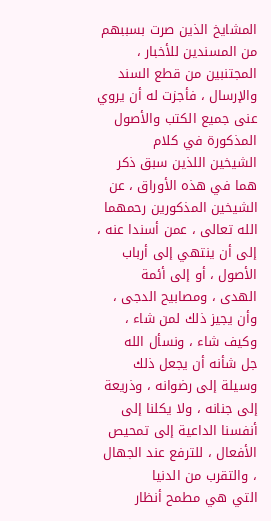المشايخ الذين صرت بسببهم من المسندين للأخبار ، المجتنبين من قطع السند
والإرسال ، فأجزت له أن يروي عنى جميع الكتب والأصول المذكورة في كلام
الشيخين اللذين سبق ذكر هما في هذه الأوراق ، عن الشيخين المذكورين رحمهما
الله تعالى ، عمن أسندا عنه ، إلى أن ينتهي إلى أرباب الأصول ، أو إلى أئمة
الهدى ، ومصابيح الدجى ، وأن يجيز ذلك لمن شاء ، وكيف شاء ، ونسأل الله
جل شأنه أن يجعل ذلك وسيلة إلى رضوانه ، وذريعة إلى جنانه ، ولا يكلنا إلى
أنفسنا الداعية إلى تمحيص الأفعال ، للترفع عند الجهال ، والتقرب من الدنيا
التي هي مطمح أنظار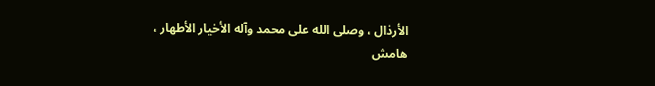الأرذال ، وصلى الله على محمد وآله الأخيار الأطهار ،
هامش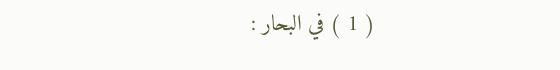( 1 ) في البحار :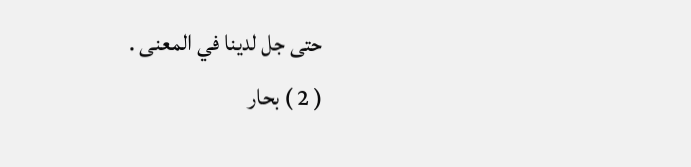حتى جل لدينا في المعنى .
( 2 ) بحار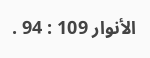الأنوار 109 : 94 .